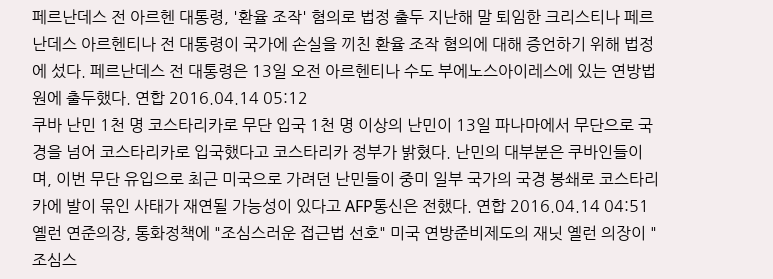페르난데스 전 아르헨 대통령, '환율 조작' 혐의로 법정 출두 지난해 말 퇴임한 크리스티나 페르난데스 아르헨티나 전 대통령이 국가에 손실을 끼친 환율 조작 혐의에 대해 증언하기 위해 법정에 섰다. 페르난데스 전 대통령은 13일 오전 아르헨티나 수도 부에노스아이레스에 있는 연방법원에 출두했다. 연합 2016.04.14 05:12
쿠바 난민 1천 명 코스타리카로 무단 입국 1천 명 이상의 난민이 13일 파나마에서 무단으로 국경을 넘어 코스타리카로 입국했다고 코스타리카 정부가 밝혔다. 난민의 대부분은 쿠바인들이며, 이번 무단 유입으로 최근 미국으로 가려던 난민들이 중미 일부 국가의 국경 봉쇄로 코스타리카에 발이 묶인 사태가 재연될 가능성이 있다고 AFP통신은 전했다. 연합 2016.04.14 04:51
옐런 연준의장, 통화정책에 "조심스러운 접근법 선호" 미국 연방준비제도의 재닛 옐런 의장이 "조심스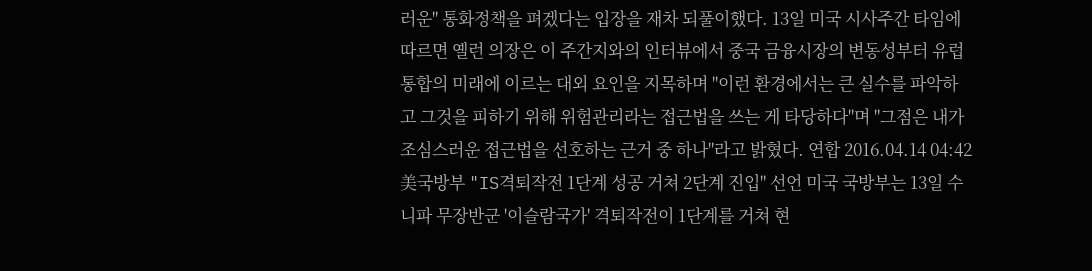러운" 통화정책을 펴겠다는 입장을 재차 되풀이했다. 13일 미국 시사주간 타임에 따르면 옐런 의장은 이 주간지와의 인터뷰에서 중국 금융시장의 변동성부터 유럽 통합의 미래에 이르는 대외 요인을 지목하며 "이런 환경에서는 큰 실수를 파악하고 그것을 피하기 위해 위험관리라는 접근법을 쓰는 게 타당하다"며 "그점은 내가 조심스러운 접근법을 선호하는 근거 중 하나"라고 밝혔다. 연합 2016.04.14 04:42
美국방부 "IS격퇴작전 1단계 성공 거쳐 2단계 진입" 선언 미국 국방부는 13일 수니파 무장반군 '이슬람국가' 격퇴작전이 1단계를 거쳐 현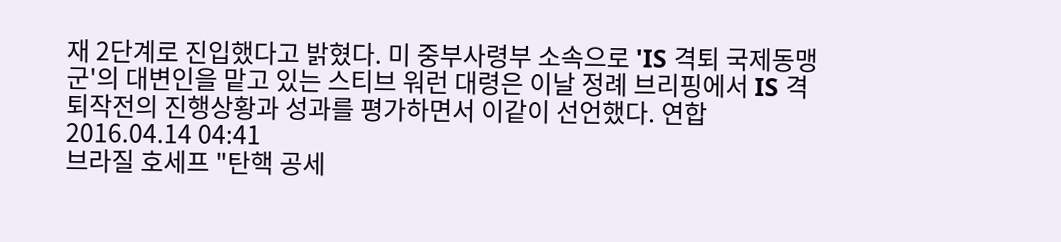재 2단계로 진입했다고 밝혔다. 미 중부사령부 소속으로 'IS 격퇴 국제동맹군'의 대변인을 맡고 있는 스티브 워런 대령은 이날 정례 브리핑에서 IS 격퇴작전의 진행상황과 성과를 평가하면서 이같이 선언했다. 연합 2016.04.14 04:41
브라질 호세프 "탄핵 공세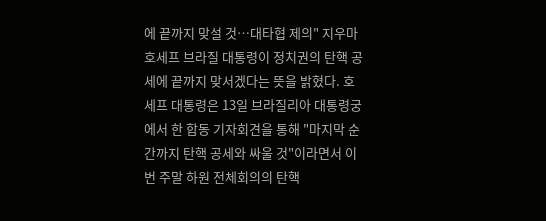에 끝까지 맞설 것…대타협 제의" 지우마 호세프 브라질 대통령이 정치권의 탄핵 공세에 끝까지 맞서겠다는 뜻을 밝혔다. 호세프 대통령은 13일 브라질리아 대통령궁에서 한 합동 기자회견을 통해 "마지막 순간까지 탄핵 공세와 싸울 것"이라면서 이번 주말 하원 전체회의의 탄핵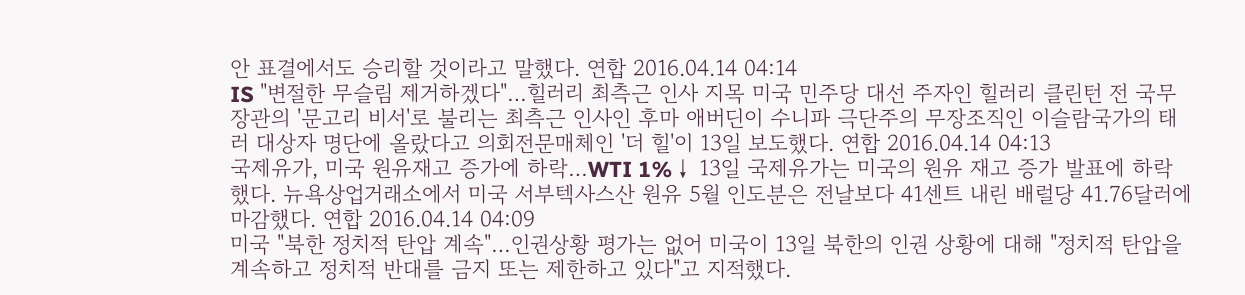안 표결에서도 승리할 것이라고 말했다. 연합 2016.04.14 04:14
IS "변절한 무슬림 제거하겠다"…힐러리 최측근 인사 지목 미국 민주당 대선 주자인 힐러리 클린턴 전 국무장관의 '문고리 비서'로 불리는 최측근 인사인 후마 애버딘이 수니파 극단주의 무장조직인 이슬람국가의 태러 대상자 명단에 올랐다고 의회전문매체인 '더 힐'이 13일 보도했다. 연합 2016.04.14 04:13
국제유가, 미국 원유재고 증가에 하락…WTI 1%↓ 13일 국제유가는 미국의 원유 재고 증가 발표에 하락했다. 뉴욕상업거래소에서 미국 서부텍사스산 원유 5월 인도분은 전날보다 41센트 내린 배럴당 41.76달러에 마감했다. 연합 2016.04.14 04:09
미국 "북한 정치적 탄압 계속"…인권상황 평가는 없어 미국이 13일 북한의 인권 상황에 대해 "정치적 탄압을 계속하고 정치적 반대를 금지 또는 제한하고 있다"고 지적했다.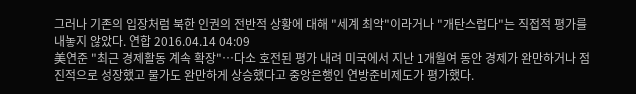그러나 기존의 입장처럼 북한 인권의 전반적 상황에 대해 "세계 최악"이라거나 "개탄스럽다"는 직접적 평가를 내놓지 않았다. 연합 2016.04.14 04:09
美연준 "최근 경제활동 계속 확장"…다소 호전된 평가 내려 미국에서 지난 1개월여 동안 경제가 완만하거나 점진적으로 성장했고 물가도 완만하게 상승했다고 중앙은행인 연방준비제도가 평가했다.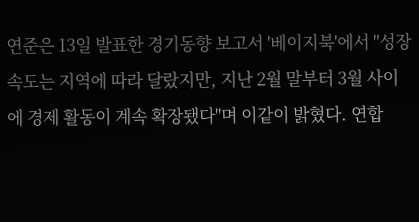연준은 13일 발표한 경기동향 보고서 '베이지북'에서 "성장 속도는 지역에 따라 달랐지만, 지난 2월 말부터 3월 사이에 경제 활동이 계속 확장됐다"며 이같이 밝혔다. 연합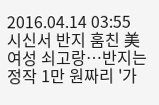2016.04.14 03:55
시신서 반지 훔친 美여성 쇠고랑…반지는 정작 1만 원짜리 '가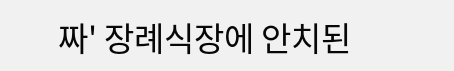짜' 장례식장에 안치된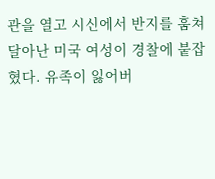관을 열고 시신에서 반지를 훔쳐 달아난 미국 여성이 경찰에 붙잡혔다. 유족이 잃어버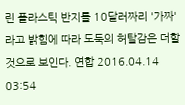린 플라스틱 반지를 10달러짜리 '가짜'라고 밝힘에 따라 도둑의 허탈감은 더할 것으로 보인다. 연합 2016.04.14 03:54